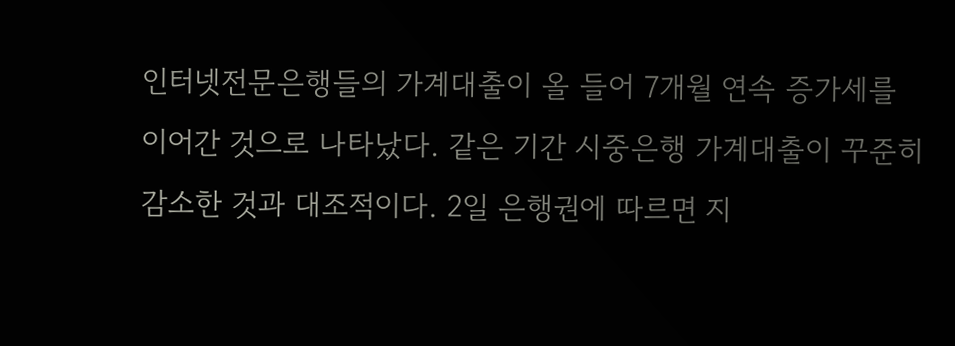인터넷전문은행들의 가계대출이 올 들어 7개월 연속 증가세를 이어간 것으로 나타났다. 같은 기간 시중은행 가계대출이 꾸준히 감소한 것과 대조적이다. 2일 은행권에 따르면 지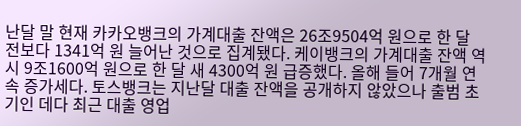난달 말 현재 카카오뱅크의 가계대출 잔액은 26조9504억 원으로 한 달 전보다 1341억 원 늘어난 것으로 집계됐다. 케이뱅크의 가계대출 잔액 역시 9조1600억 원으로 한 달 새 4300억 원 급증했다. 올해 들어 7개월 연속 증가세다. 토스뱅크는 지난달 대출 잔액을 공개하지 않았으나 출범 초기인 데다 최근 대출 영업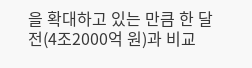을 확대하고 있는 만큼 한 달 전(4조2000억 원)과 비교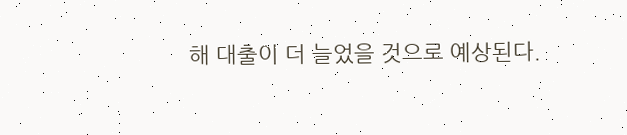해 대출이 더 늘었을 것으로 예상된다.